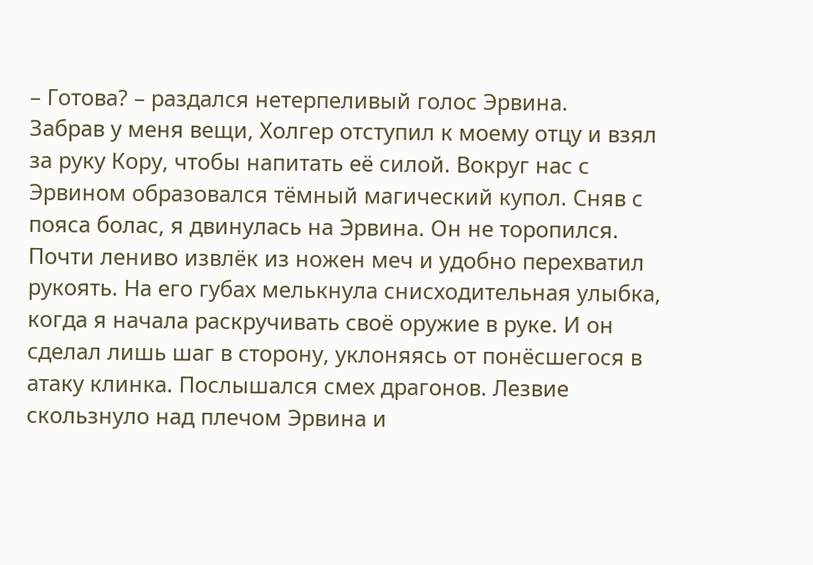– Готова? – раздался нетерпеливый голос Эрвина.
Забрав у меня вещи, Холгер отступил к моему отцу и взял за руку Кору, чтобы напитать её силой. Вокруг нас с Эрвином образовался тёмный магический купол. Сняв с пояса болас, я двинулась на Эрвина. Он не торопился. Почти лениво извлёк из ножен меч и удобно перехватил рукоять. На его губах мелькнула снисходительная улыбка, когда я начала раскручивать своё оружие в руке. И он сделал лишь шаг в сторону, уклоняясь от понёсшегося в атаку клинка. Послышался смех драгонов. Лезвие скользнуло над плечом Эрвина и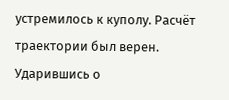устремилось к куполу. Расчёт траектории был верен. Ударившись о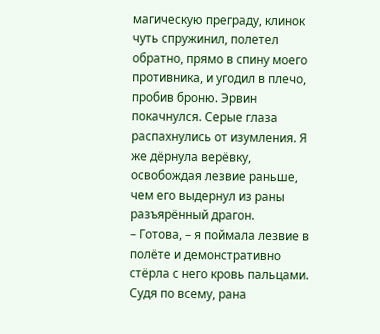магическую преграду, клинок чуть спружинил, полетел обратно, прямо в спину моего противника, и угодил в плечо, пробив броню. Эрвин покачнулся. Серые глаза распахнулись от изумления. Я же дёрнула верёвку, освобождая лезвие раньше, чем его выдернул из раны разъярённый драгон.
– Готова, – я поймала лезвие в полёте и демонстративно стёрла с него кровь пальцами.
Судя по всему, рана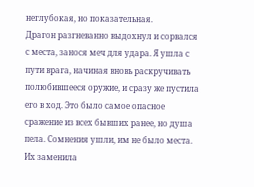неглубокая, но показательная.
Драгон разгневанно выдохнул и сорвался с места, занося меч для удара. Я ушла с пути врага, начиная вновь раскручивать полюбившееся оружие, и сразу же пустила его в ход. Это было самое опасное сражение из всех бывших ранее, но душа пела. Сомнения ушли, им не было места. Их заменила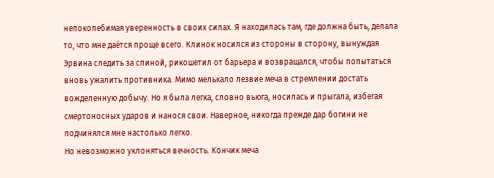непоколебимая уверенность в своих силах. Я находилась там, где должна быть, делала то, что мне даётся проще всего. Клинок носился из стороны в сторону, вынуждая Эрвина следить за спиной, рикошетил от барьера и возвращался, чтобы попытаться вновь ужалить противника. Мимо мелькало лезвие меча в стремлении достать вожделенную добычу. Но я была легка, словно вьюга, носилась и прыгала, избегая смертоносных ударов и нанося свои. Наверное, никогда прежде дар богини не подчинялся мне настолько легко.
Но невозможно уклоняться вечность. Кончик меча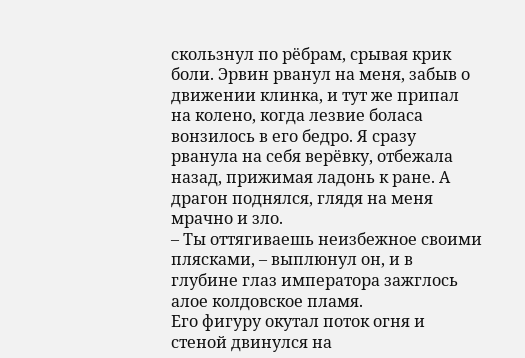скользнул по рёбрам, срывая крик боли. Эрвин рванул на меня, забыв о движении клинка, и тут же припал на колено, когда лезвие боласа вонзилось в его бедро. Я сразу рванула на себя верёвку, отбежала назад, прижимая ладонь к ране. А драгон поднялся, глядя на меня мрачно и зло.
– Ты оттягиваешь неизбежное своими плясками, – выплюнул он, и в глубине глаз императора зажглось алое колдовское пламя.
Его фигуру окутал поток огня и стеной двинулся на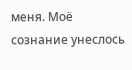меня. Моё сознание унеслось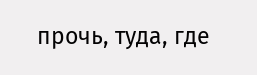прочь, туда, где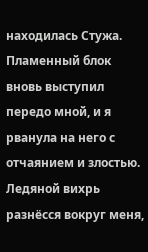находилась Стужа. Пламенный блок вновь выступил передо мной, и я рванула на него с отчаянием и злостью. Ледяной вихрь разнёсся вокруг меня,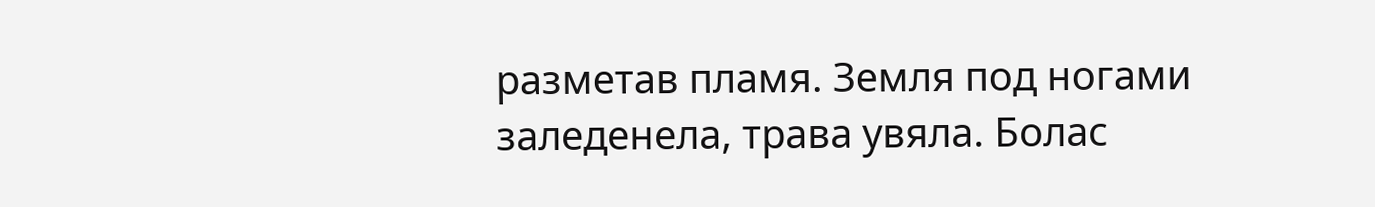разметав пламя. Земля под ногами заледенела, трава увяла. Болас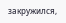закружился,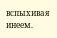вспыхивая инеем.